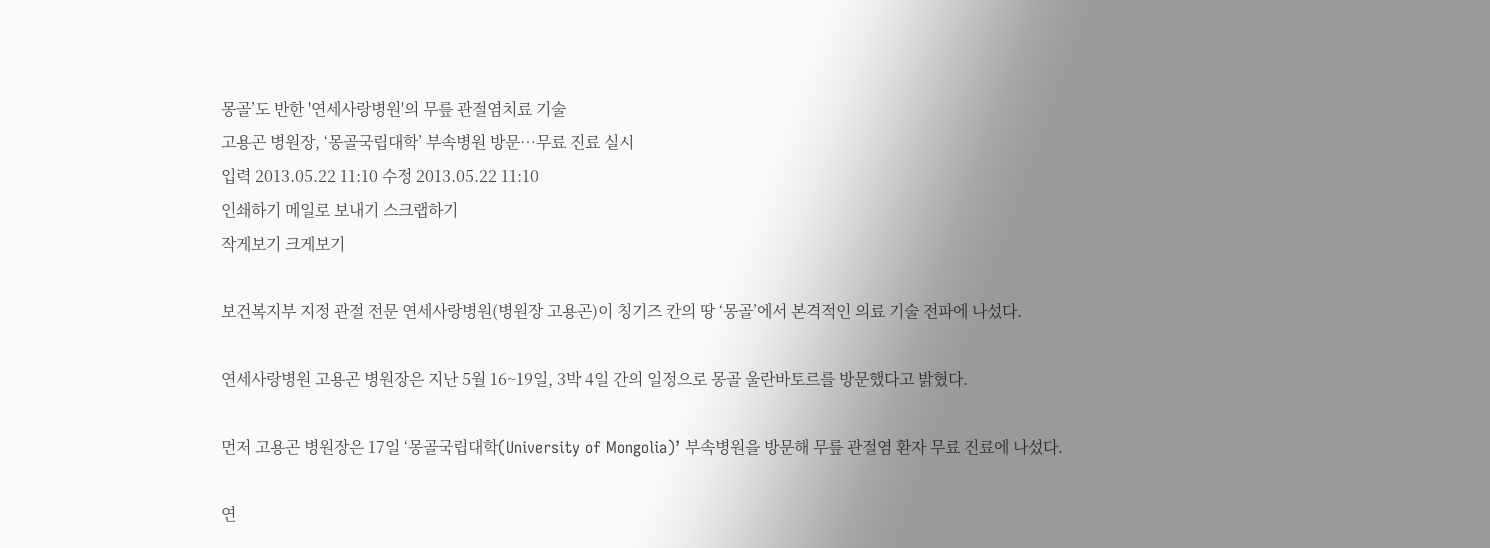몽골’도 반한 '연세사랑병원'의 무릎 관절염치료 기술
고용곤 병원장, ‘몽골국립대학’ 부속병원 방문…무료 진료 실시
입력 2013.05.22 11:10 수정 2013.05.22 11:10
인쇄하기 메일로 보내기 스크랩하기
작게보기 크게보기

보건복지부 지정 관절 전문 연세사랑병원(병원장 고용곤)이 칭기즈 칸의 땅 ‘몽골’에서 본격적인 의료 기술 전파에 나섰다.

연세사랑병원 고용곤 병원장은 지난 5월 16~19일, 3박 4일 간의 일정으로 몽골 울란바토르를 방문했다고 밝혔다.

먼저 고용곤 병원장은 17일 ‘몽골국립대학(University of Mongolia)’ 부속병원을 방문해 무릎 관절염 환자 무료 진료에 나섰다.

연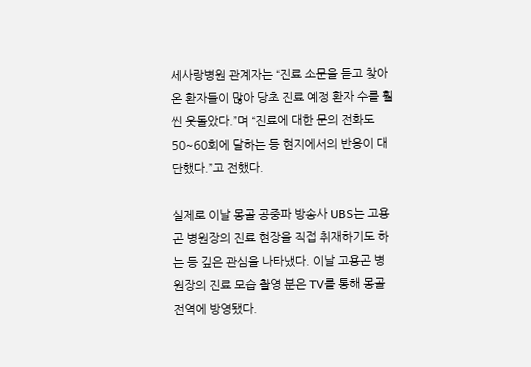세사랑병원 관계자는 “진료 소문을 듣고 찾아 온 환자들이 많아 당초 진료 예정 환자 수를 훨씬 웃돌았다.”며 “진료에 대한 문의 전화도 50~60회에 달하는 등 현지에서의 반응이 대단했다.”고 전했다.

실제로 이날 몽골 공중파 방송사 UBS는 고용곤 병원장의 진료 현장을 직접 취재하기도 하는 등 깊은 관심을 나타냈다. 이날 고용곤 병원장의 진료 모습 촬영 분은 TV를 통해 몽골 전역에 방영됐다.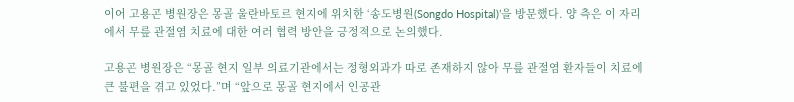이어 고용곤 병원장은 몽골 울란바토르 현지에 위치한 ‘송도병원(Songdo Hospital)’을 방문했다. 양 측은 이 자리에서 무릎 관절염 치료에 대한 여러 협력 방안을 긍정적으로 논의했다.

고용곤 병원장은 “몽골 현지 일부 의료기관에서는 정형외과가 따로 존재하지 않아 무릎 관절염 환자들이 치료에 큰 불편을 겪고 있었다.”며 “앞으로 몽골 현지에서 인공관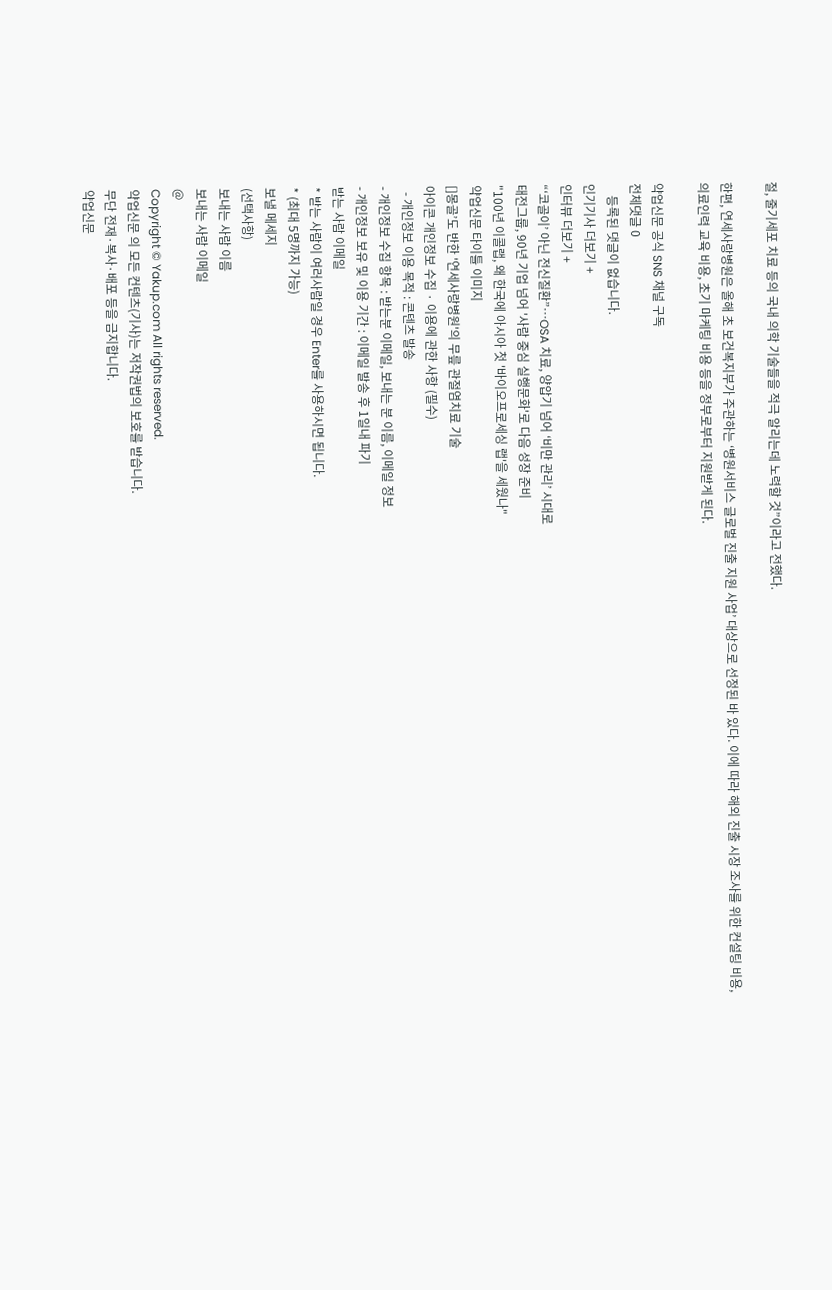절, 줄기세포 치료 등의 국내 의학 기술들을 적극 알리는데 노력할 것”이라고 전했다.

한편, 연세사랑병원은 올해 초 보건복지부가 주관하는 ‘병원서비스 글로벌 진출 지원 사업’ 대상으로 선정된 바 있다. 이에 따라 해외 진출 시장 조사를 위한 컨설팅 비용, 의료인력 교육 비용, 초기 마케팅 비용 등을 정부로부터 지원받게 된다.

약업신문 공식 SNS 채널 구독
전체댓글 0
    등록된 댓글이 없습니다.
인기기사 더보기 +
인터뷰 더보기 +
“‘코골이’ 아닌 전신질환”…OSA 치료, 양압기 넘어 ‘비만 관리’ 시대로
태전그룹, 90년 기업 넘어 '사람 중심 실행문화'로 다음 성장 준비
"100년 이콜랩, 왜 한국에 아시아 첫 '바이오프로세싱 랩'을 세웠나"
약업신문 타이틀 이미지
[]몽골’도 반한 '연세사랑병원'의 무릎 관절염치료 기술
아이콘 개인정보 수집 · 이용에 관한 사항 (필수)
  - 개인정보 이용 목적 : 콘텐츠 발송
- 개인정보 수집 항목 : 받는분 이메일, 보내는 분 이름, 이메일 정보
- 개인정보 보유 및 이용 기간 : 이메일 발송 후 1일내 파기
받는 사람 이메일
* 받는 사람이 여러사람일 경우 Enter를 사용하시면 됩니다.
* (최대 5명까지 가능)
보낼 메세지
(선택사항)
보내는 사람 이름
보내는 사람 이메일
@
Copyright © Yakup.com All rights reserved.
약업신문 의 모든 컨텐츠(기사)는 저작권법의 보호를 받습니다.
무단 전재·복사·배포 등을 금지합니다.
약업신문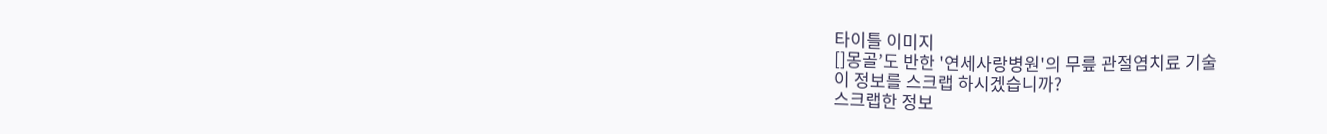타이틀 이미지
[]몽골’도 반한 '연세사랑병원'의 무릎 관절염치료 기술
이 정보를 스크랩 하시겠습니까?
스크랩한 정보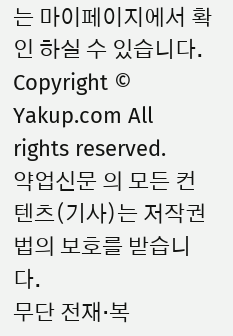는 마이페이지에서 확인 하실 수 있습니다.
Copyright © Yakup.com All rights reserved.
약업신문 의 모든 컨텐츠(기사)는 저작권법의 보호를 받습니다.
무단 전재·복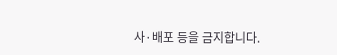사·배포 등을 금지합니다.